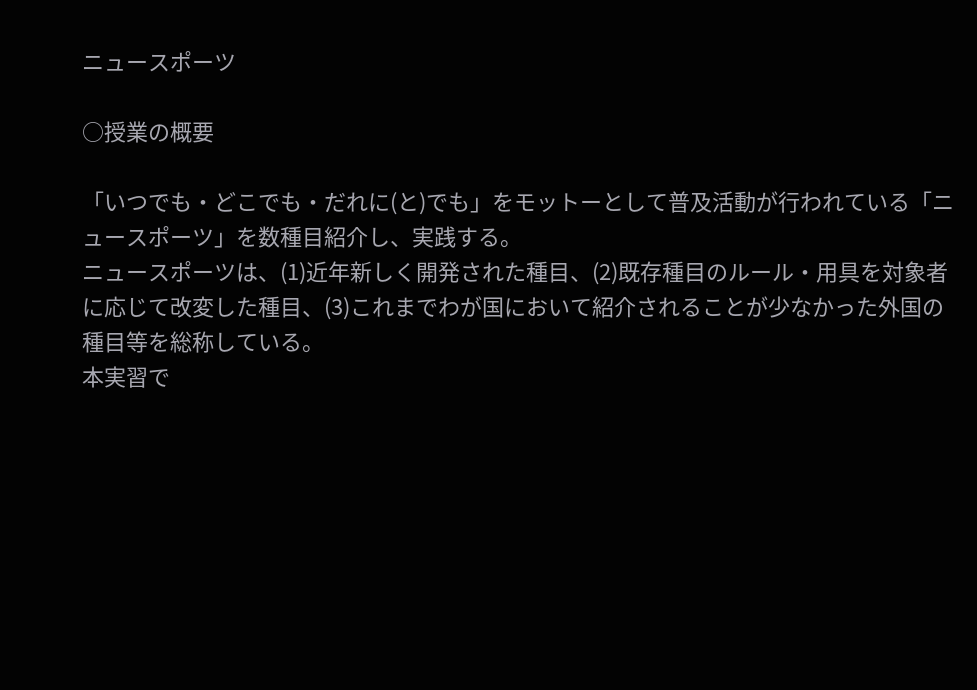ニュースポーツ

○授業の概要

「いつでも・どこでも・だれに(と)でも」をモットーとして普及活動が行われている「ニュースポーツ」を数種目紹介し、実践する。
ニュースポーツは、(1)近年新しく開発された種目、(2)既存種目のルール・用具を対象者に応じて改変した種目、(3)これまでわが国において紹介されることが少なかった外国の種目等を総称している。
本実習で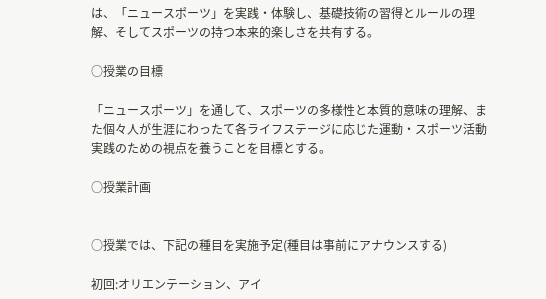は、「ニュースポーツ」を実践・体験し、基礎技術の習得とルールの理解、そしてスポーツの持つ本来的楽しさを共有する。

○授業の目標

「ニュースポーツ」を通して、スポーツの多様性と本質的意味の理解、また個々人が生涯にわったて各ライフステージに応じた運動・スポーツ活動実践のための視点を養うことを目標とする。

○授業計画


○授業では、下記の種目を実施予定(種目は事前にアナウンスする)

初回:オリエンテーション、アイ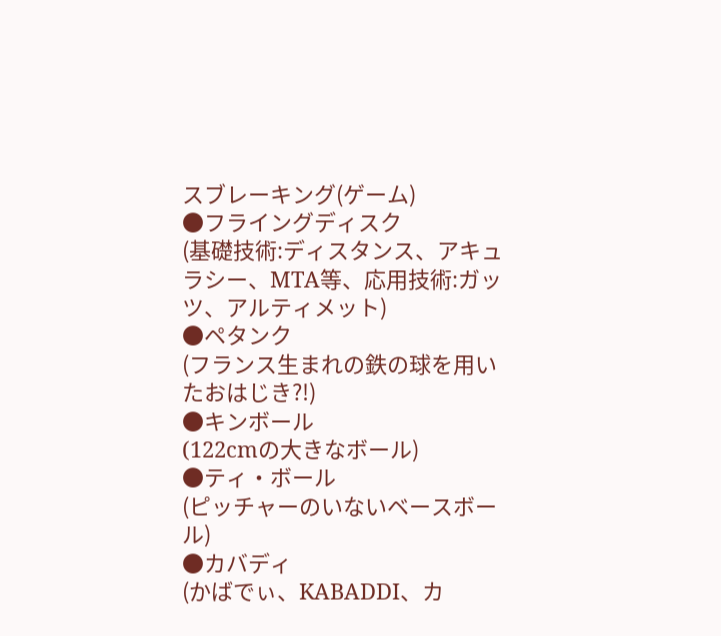スブレーキング(ゲーム)
●フライングディスク
(基礎技術:ディスタンス、アキュラシー、MTA等、応用技術:ガッツ、アルティメット)
●ペタンク
(フランス生まれの鉄の球を用いたおはじき?!)
●キンボール
(122cmの大きなボール)
●ティ・ボール
(ピッチャーのいないベースボール)
●カバディ
(かばでぃ、KABADDI、カ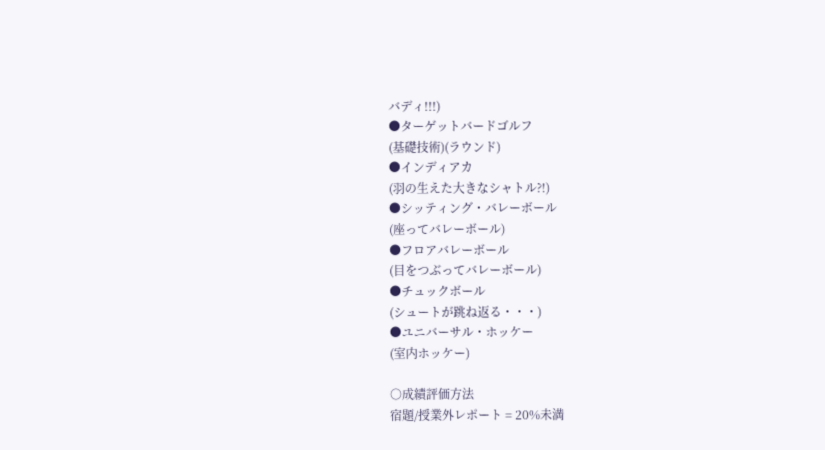バディ!!!)
●ターゲットバードゴルフ
(基礎技術)(ラウンド)
●インディアカ
(羽の生えた大きなシャトル?!)
●シッティング・バレーボール
(座ってバレーボール)
●フロアバレーボール
(目をつぶってバレーボール)
●チュックボール
(シュートが跳ね返る・・・)
●ユニバーサル・ホッケー
(室内ホッケー)

○成績評価方法
宿題/授業外レポート = 20%未満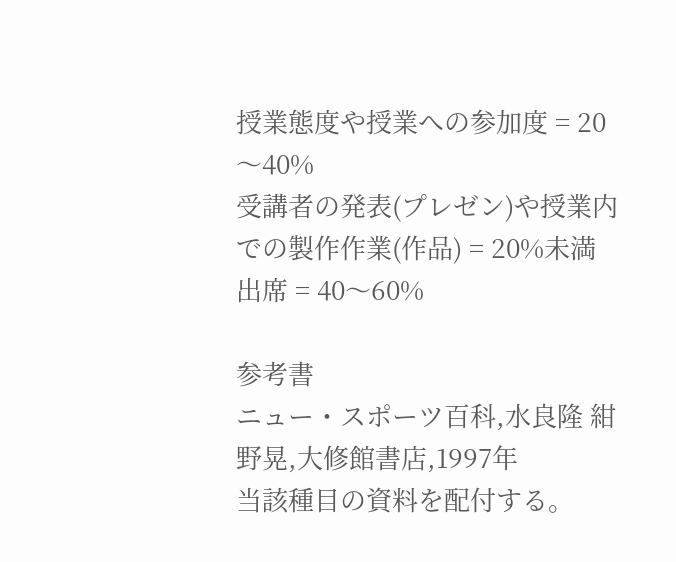授業態度や授業への参加度 = 20〜40%
受講者の発表(プレゼン)や授業内での製作作業(作品) = 20%未満
出席 = 40〜60%

参考書
ニュー・スポーツ百科,水良隆 紺野晃,大修館書店,1997年
当該種目の資料を配付する。